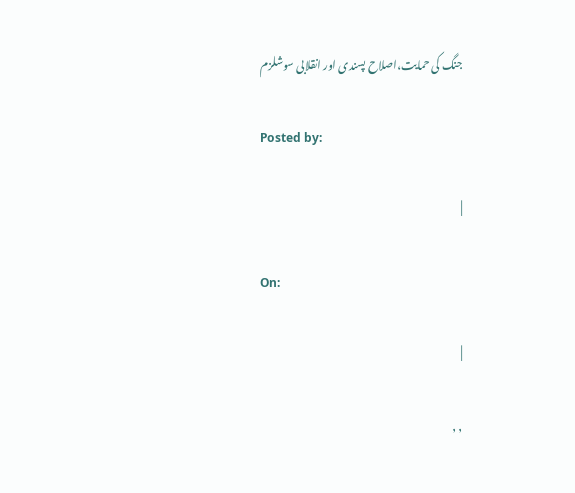جنگ کی حمایت،اصلاح پسندی اور انقلابی سوشلزم

Posted by:

|

On:

|

, ,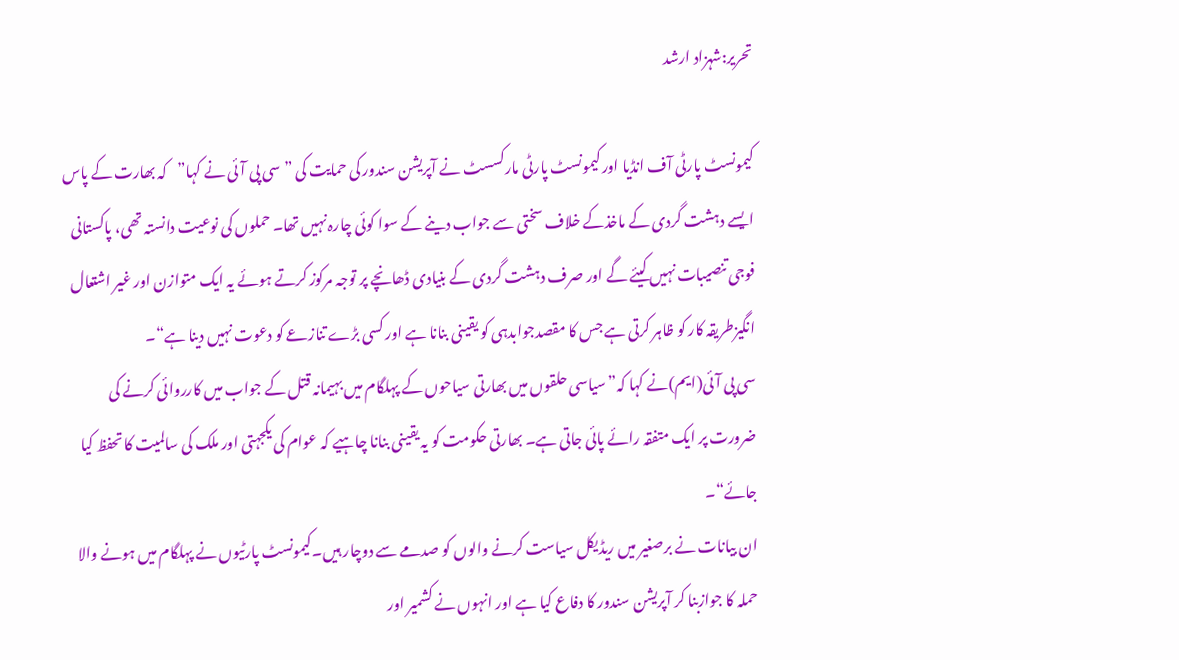تحریر:شہزاد ارشد

کیمونسٹ پارٹی آف انڈیا اور کیمونسٹ پارٹی مارکسسٹ نے آپریشن سندور کی حمایت کی ”سی پی آئی نے کہا”کہ بھارت کے پاس ایسے دہشت گردی کے ماخذکے خلاف سختی سے جواب دینے کے سوا کوئی چارہ نہیں تھا۔ حملوں کی نوعیت دانستہ تھی، پاکستانی فوجی تنصیبات نہیں کیئے گے اور صرف دہشت گردی کے بنیادی ڈھانچے پر توجہ مرکوز کرتے ہوئے یہ ایک متوازن اور غیر اشتعال انگیزطریقہ کار کو ظاہر کرتی ہے جس کا مقصدجوابدہی کو یقینی بنانا ہے اور کسی بڑے تنازعے کو دعوت نہیں دینا ہے“۔
سی پی آئی(ایم)نے کہا کہ”سیاسی حلقوں میں بھارتی سیاحوں کے پہلگام میں بہیمانہ قتل کے جواب میں کارروائی کرنے کی ضرورت پر ایک متفقہ رائے پائی جاتی ہے۔ بھارتی حکومت کو یہ یقینی بنانا چاہیے کہ عوام کی یکجہتی اور ملک کی سالمیت کا تحفظ کیا جائے“۔
ان بیانات نے برصغیر میں ریڈیکل سیاست کرنے والوں کو صدمے سے دوچار ہیں۔کیمونسٹ پارٹیوں نے پہلگام میں ہونے والا حملہ کا جوازبنا کر آپریشن سندور کا دفاع کیا ہے اور انہوں نے کشمیر اور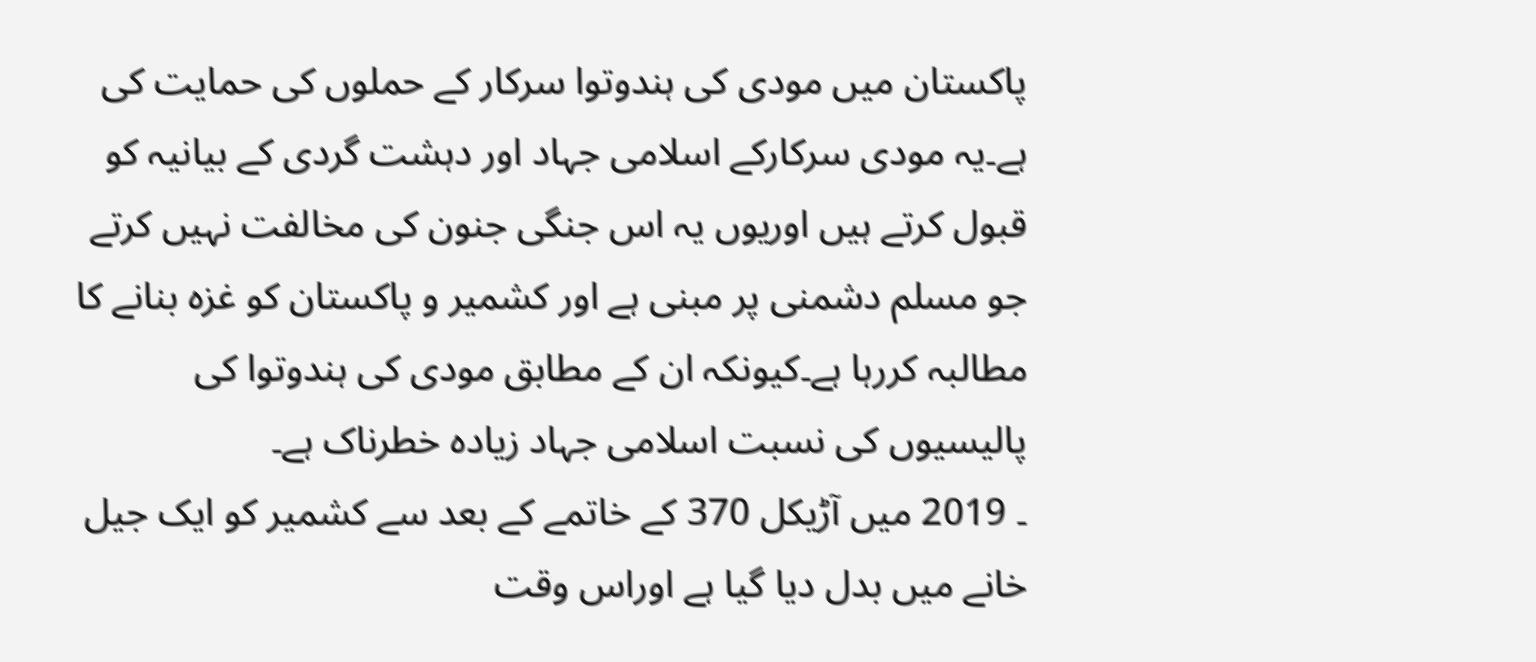پاکستان میں مودی کی ہندوتوا سرکار کے حملوں کی حمایت کی ہے۔یہ مودی سرکارکے اسلامی جہاد اور دہشت گردی کے بیانیہ کو قبول کرتے ہیں اوریوں یہ اس جنگی جنون کی مخالفت نہیں کرتے جو مسلم دشمنی پر مبنی ہے اور کشمیر و پاکستان کو غزہ بنانے کا مطالبہ کررہا ہے۔کیونکہ ان کے مطابق مودی کی ہندوتوا کی پالیسیوں کی نسبت اسلامی جہاد زیادہ خطرناک ہے۔
۔ 2019 میں آڑیکل 370 کے خاتمے کے بعد سے کشمیر کو ایک جیل خانے میں بدل دیا گیا ہے اوراس وقت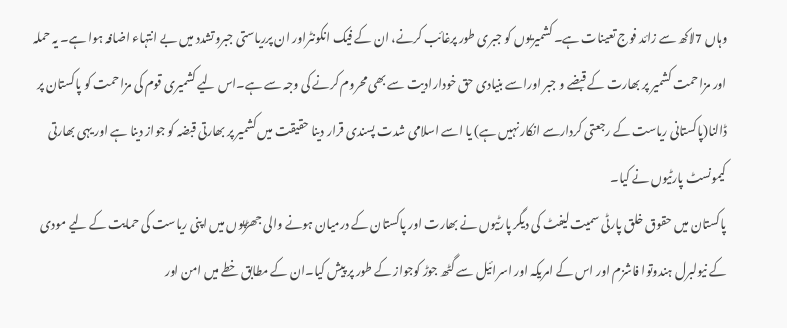وہاں 7لاکھ سے زائد فوج تعینات ہے۔ کشمیریوں کو جبری طور پرغائب کرنے، ان کے فیک انکونٹراور ان پرریاستی جبروتشدد میں بے انتہاء اضافہ ہوا ہے۔ یہ حملہ اور مزاحمت کشمیر پر بھارت کے قبضے و جبر اوراسے بنیادی حق خودارادیت سے بھی محروم کرنے کی وجہ سے ہے۔اس لیے کشمیری قوم کی مزاحمت کو پاکستان پر ڈالنا(پاکستانی ریاست کے رجعتی کردارسے انکار نہیں ہے) یا اسے اسلامی شدت پسندی قرار دینا حقیقت میں کشمیر پر بھارتی قبضہ کو جواز دینا ہے اور یہی بھارتی کیمونسٹ پارٹیوں نے کیا۔
پاکستان میں حقوق خلق پارٹی سمیت لیفٹ کی دیگر پارٹیوں نے بھارت اور پاکستان کے درمیان ہونے والی جھڑپوں میں اپنی ریاست کی حمایت کے لیے مودی کے نیولبرل ہندوتوا فاشزم اور اس کے امریکہ اور اسرائیل سے گٹھ جوڑ کوجواز کے طور پر پیش کیا۔ان کے مطابق خطے میں امن اور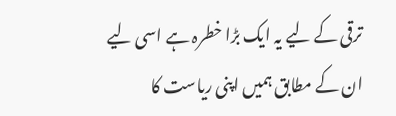ترقی کے لیے یہ ایک بڑا خطرہ ہے اسی لیے ان کے مطابق ہمیں اپنی ریاست کا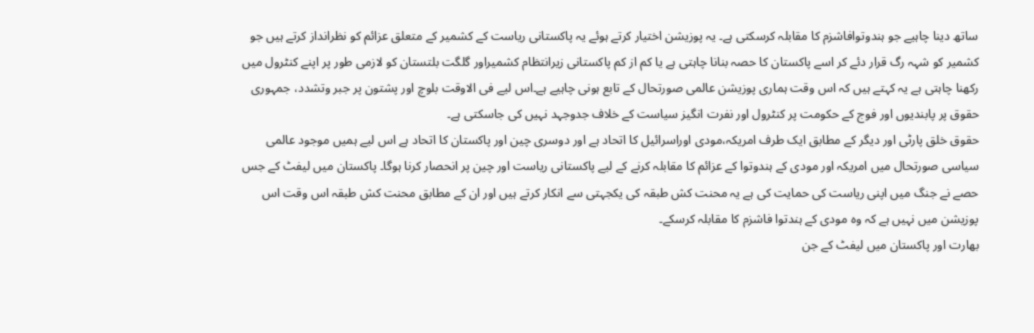ساتھ دینا چاہیے جو ہندوتوافاشزم کا مقابلہ کرسکتی ہے۔ یہ پوزیشن اختیار کرتے ہوئے یہ پاکستانی ریاست کے کشمیر کے متعلق عزائم کو نظرانداز کرتے ہیں جو کشمیر کو شہہ رگ قرار دئے کر اسے پاکستان کا حصہ بنانا چاہتی ہے یا کم از کم پاکستانی زیرانتظام کشمیراور گلگت بلتستان کو لازمی طور پر اپنے کنٹرول میں رکھنا چاہتی ہے یہ کہتے ہیں کہ اس وقت ہماری پوزیشن عالمی صورتحال کے تابع ہونی چاہیے ہے۔اس لیے فی الاوقت بلوچ اور پشتون پر جبر وتشدد، جمہوری حقوق پر پابندیوں اور فوج کے حکومت پر کنٹرول اور نفرت انگیز سیاست کے خلاف جدوجہد نہیں کی جاسکتی ہے۔
حقوق خلق پارٹی اور دیگر کے مطابق ایک طرف امریکہ،مودی اوراسرائیل کا اتحاد ہے اور دوسری چین اور پاکستان کا اتحاد ہے اس لیے ہمیں موجود عالمی سیاسی صورتحال میں امریکہ اور مودی کے ہندوتوا کے عزائم کا مقابلہ کرنے کے لیے پاکستانی ریاست اور چین پر انحصار کرنا ہوگا۔ پاکستان میں لیفٹ کے جس حصے نے جنگ میں اپنی ریاست کی حمایت کی ہے یہ محنت کش طبقہ کی یکجہتی سے انکار کرتے ہیں اور ان کے مطابق محنت کش طبقہ اس وقت اس پوزیشن میں نہیں ہے کہ وہ مودی کے ہندتوا فاشزم کا مقابلہ کرسکے۔
بھارت اور پاکستان میں لیفٹ کے جن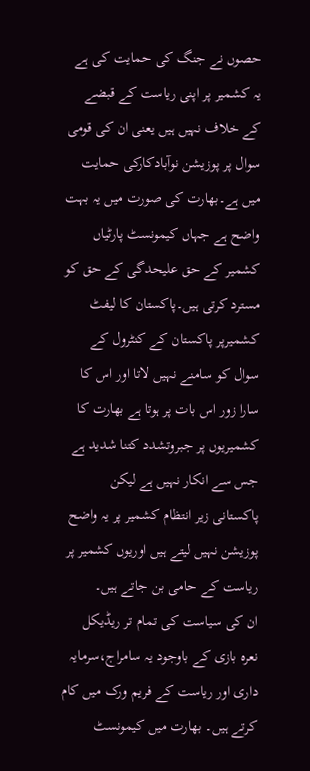حصوں نے جنگ کی حمایت کی ہے یہ کشمیر پر اپنی ریاست کے قبضے کے خلاف نہیں ہیں یعنی ان کی قومی سوال پر پوزیشن نوآبادکارکی حمایت میں ہے۔بھارت کی صورت میں یہ بہت واضح ہے جہاں کیمونسٹ پارٹیاں کشمیر کے حق علیحدگی کے حق کو مسترد کرتی ہیں۔پاکستان کا لیفٹ کشمیرپر پاکستان کے کنٹرول کے سوال کو سامنے نہیں لاتا اور اس کا سارا زور اس بات پر ہوتا ہے بھارت کا کشمیریوں پر جبروتشدد کتنا شدید ہے جس سے انکار نہیں ہے لیکن پاکستانی زیر انتظام کشمیر پر یہ واضح پوزیشن نہیں لیتے ہیں اوریوں کشمیر پر ریاست کے حامی بن جاتے ہیں۔
ان کی سیاست کی تمام تر ریڈیکل نعرہ بازی کے باوجود یہ سامراج،سرمایہ داری اور ریاست کے فریم ورک میں کام کرتے ہیں۔ بھارت میں کیمونسٹ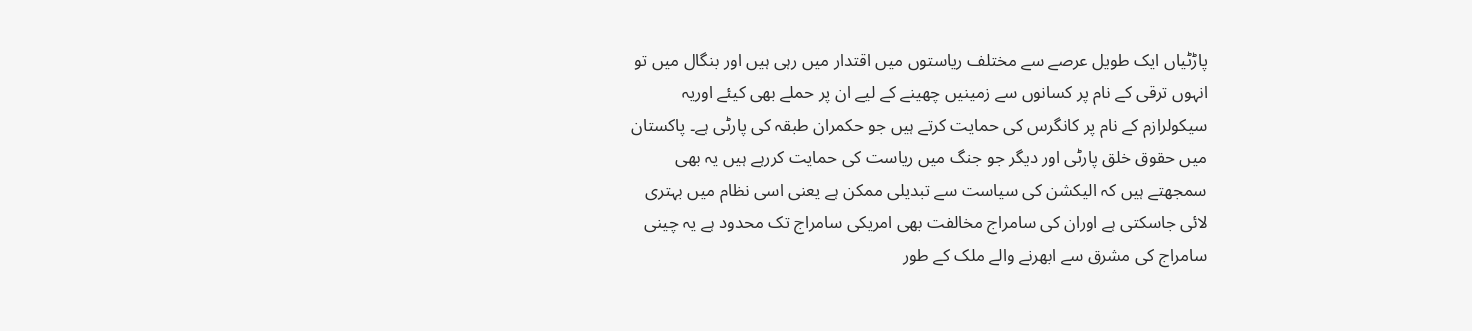پاڑٹیاں ایک طویل عرصے سے مختلف ریاستوں میں اقتدار میں رہی ہیں اور بنگال میں تو انہوں ترقی کے نام پر کسانوں سے زمینیں چھینے کے لیے ان پر حملے بھی کیئے اوریہ سیکولرازم کے نام پر کانگرس کی حمایت کرتے ہیں جو حکمران طبقہ کی پارٹی ہے۔ پاکستان میں حقوق خلق پارٹی اور دیگر جو جنگ میں ریاست کی حمایت کررہے ہیں یہ بھی سمجھتے ہیں کہ الیکشن کی سیاست سے تبدیلی ممکن ہے یعنی اسی نظام میں بہتری لائی جاسکتی ہے اوران کی سامراج مخالفت بھی امریکی سامراج تک محدود ہے یہ چینی سامراج کی مشرق سے ابھرنے والے ملک کے طور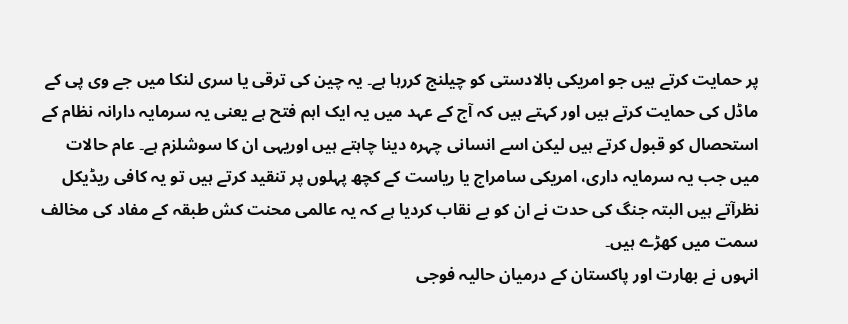پر حمایت کرتے ہیں جو امریکی بالادستی کو چیلنج کررہا ہے۔ یہ چین کی ترقی یا سری لنکا میں جے وی پی کے ماڈل کی حمایت کرتے ہیں اور کہتے ہیں کہ آج کے عہد میں یہ ایک اہم فتح ہے یعنی یہ سرمایہ دارانہ نظام کے استحصال کو قبول کرتے ہیں لیکن اسے انسانی چہرہ دینا چاہتے ہیں اوریہی ان کا سوشلزم ہے۔ عام حالات میں جب یہ سرمایہ داری، امریکی سامراج یا ریاست کے کچھ پہلوں پر تنقید کرتے ہیں تو یہ کافی ریڈیکل نظرآتے ہیں البتہ جنگ کی حدت نے ان کو بے نقاب کردیا ہے کہ یہ عالمی محنت کش طبقہ کے مفاد کی مخالف سمت میں کھڑے ہیں۔
انہوں نے بھارت اور پاکستان کے درمیان حالیہ فوجی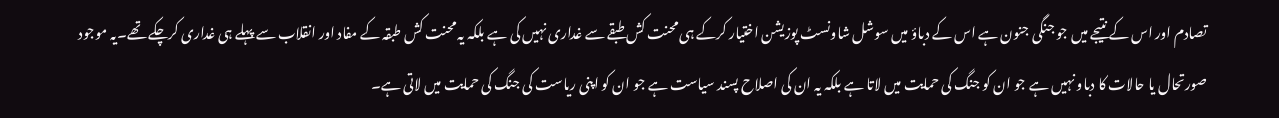تصادم اور اس کے نتیجے میں جو جنگی جنون ہے اس کے دباؤ میں سوشل شاونسٹ پوزیشن اختیار کرکے ہی محنت کش طبقے سے غداری نہیں کی ہے بلکہ یہ محنت کش طبقہ کے مفاد اور انقلاب سے پہلے ہی غداری کرچکے تھے۔یہ موجود صورتحال یا حالات کا دباو نہیں ہے جو ان کو جنگ کی حمایت میں لاتا ہے بلکہ یہ ان کی اصلاح پسند سیاست ہے جو ان کو اپنی ریاست کی جنگ کی حمایت میں لاتی ہے۔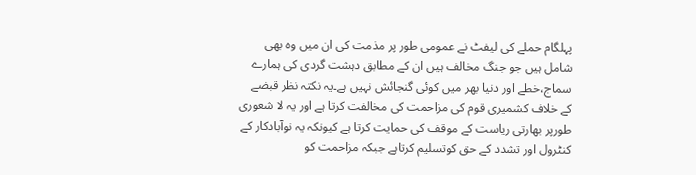پہلگام حملے کی لیفٹ نے عمومی طور پر مذمت کی ان میں وہ بھی شامل ہیں جو جنگ مخالف ہیں ان کے مطابق دہشت گردی کی ہمارے سماج،خطے اور دنیا بھر میں کوئی گنجائش نہیں ہے۔یہ نکتہ نظر قبضے کے خلاف کشمیری قوم کی مزاحمت کی مخالفت کرتا ہے اور یہ لا شعوری طورپر بھارتی ریاست کے موقف کی حمایت کرتا ہے کیونکہ یہ نوآبادکار کے کنٹرول اور تشدد کے حق کوتسلیم کرتاہے جبکہ مزاحمت کو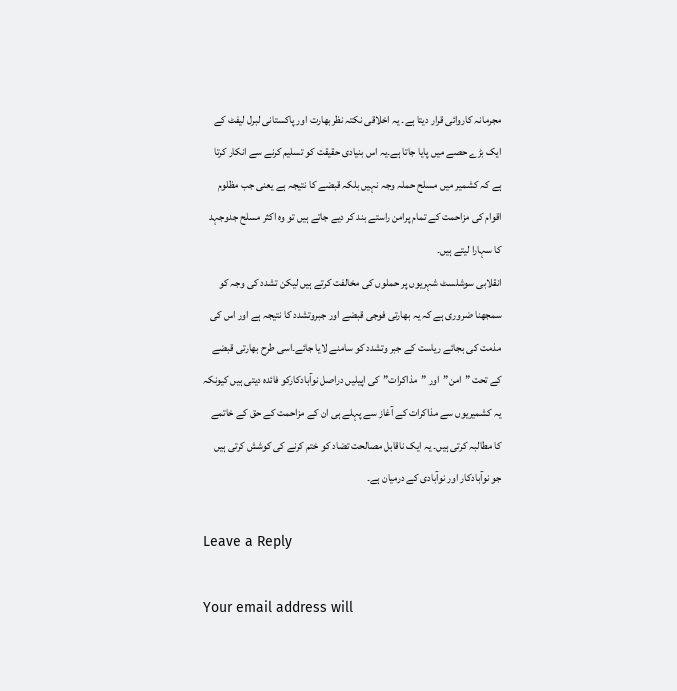مجرمانہ کاروائی قرار دیتا ہے۔ یہ اخلاقی نکتہ نظربھارت اور پاکستانی لبرل لیفٹ کے ایک بڑے حصے میں پایا جاتا ہے۔یہ اس بنیادی حقیقت کو تسلیم کرنے سے انکار کرتا ہے کہ کشمیر میں مسلح حملہ وجہ نہیں بلکہ قبضے کا نتیجہ ہے یعنی جب مظلوم اقوام کی مزاحمت کے تمام پرامن راستے بند کر دیے جاتے ہیں تو وہ اکثر مسلح جدوجہد کا سہارا لیتے ہیں۔
انقلابی سوشلسٹ شہریوں پر حملوں کی مخالفت کرتے ہیں لیکن تشدد کی وجہ کو سمجھنا ضروری ہے کہ یہ بھارتی فوجی قبضے اور جبروتشدد کا نتیجہ ہے اور اس کی مذمت کی بجائے ریاست کے جبر وتشدد کو سامنے لایا جائے۔اسی طرح بھارتی قبضے کے تحت ”امن”اور ”مذاکرات”کی اپیلیں دراصل نوآبادکارکو فائدہ دیتی ہیں کیونکہ یہ کشمیریوں سے مذاکرات کے آغاز سے پہلے ہی ان کے مزاحمت کے حق کے خاتمے کا مطالبہ کرتی ہیں۔ یہ ایک ناقابل مصالحت تضاد کو ختم کرنے کی کوشش کرتی ہیں جو نوآبادکار اور نوآبادی کے درمیان ہے۔

Leave a Reply

Your email address will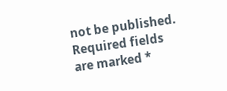not be published. Required fields are marked *